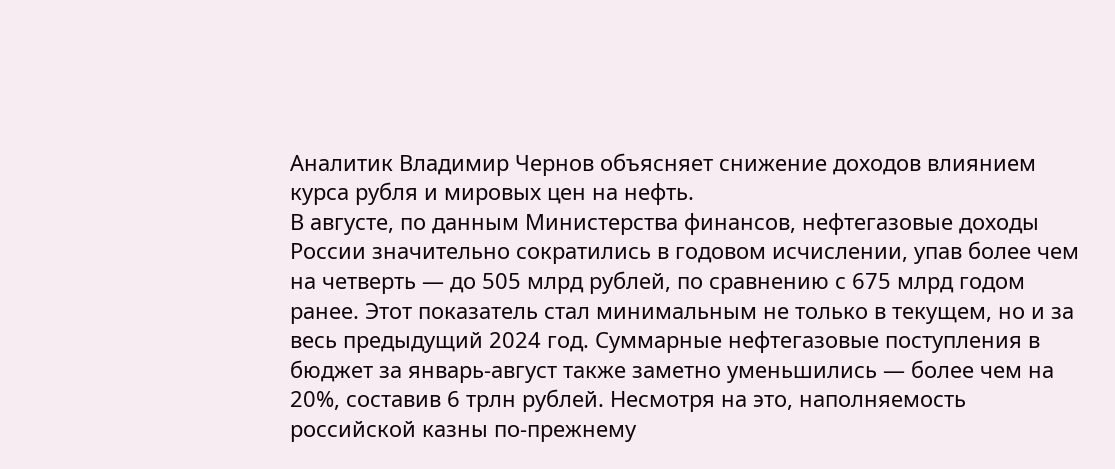Аналитик Владимир Чернов объясняет снижение доходов влиянием курса рубля и мировых цен на нефть.
В августе, по данным Министерства финансов, нефтегазовые доходы России значительно сократились в годовом исчислении, упав более чем на четверть — до 505 млрд рублей, по сравнению с 675 млрд годом ранее. Этот показатель стал минимальным не только в текущем, но и за весь предыдущий 2024 год. Суммарные нефтегазовые поступления в бюджет за январь-август также заметно уменьшились — более чем на 20%, составив 6 трлн рублей. Несмотря на это, наполняемость российской казны по-прежнему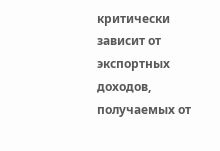критически зависит от экспортных доходов, получаемых от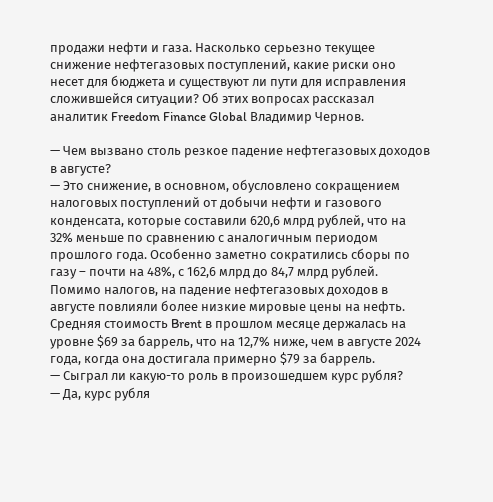продажи нефти и газа. Насколько серьезно текущее снижение нефтегазовых поступлений, какие риски оно несет для бюджета и существуют ли пути для исправления сложившейся ситуации? Об этих вопросах рассказал аналитик Freedom Finance Global Владимир Чернов.

— Чем вызвано столь резкое падение нефтегазовых доходов в августе?
— Это снижение, в основном, обусловлено сокращением налоговых поступлений от добычи нефти и газового конденсата, которые составили 620,6 млрд рублей, что на 32% меньше по сравнению с аналогичным периодом прошлого года. Особенно заметно сократились сборы по газу – почти на 48%, с 162,6 млрд до 84,7 млрд рублей. Помимо налогов, на падение нефтегазовых доходов в августе повлияли более низкие мировые цены на нефть. Средняя стоимость Brent в прошлом месяце держалась на уровне $69 за баррель, что на 12,7% ниже, чем в августе 2024 года, когда она достигала примерно $79 за баррель.
— Сыграл ли какую-то роль в произошедшем курс рубля?
— Да, курс рубля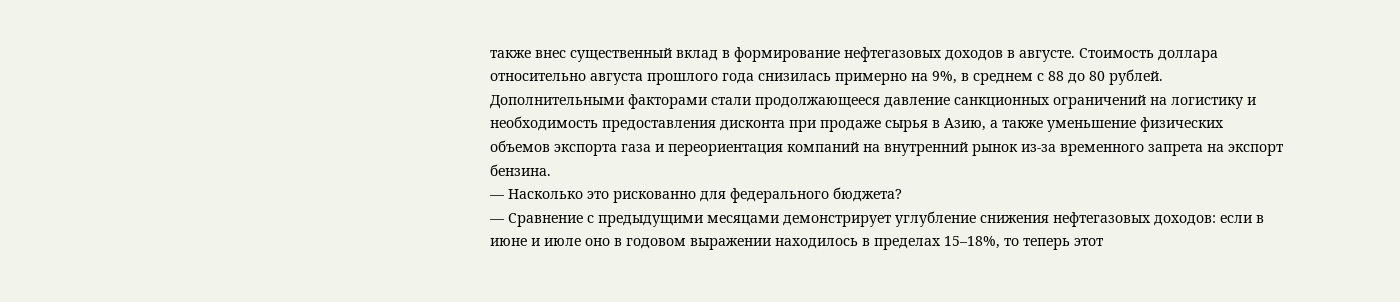также внес существенный вклад в формирование нефтегазовых доходов в августе. Стоимость доллара относительно августа прошлого года снизилась примерно на 9%, в среднем с 88 до 80 рублей. Дополнительными факторами стали продолжающееся давление санкционных ограничений на логистику и необходимость предоставления дисконта при продаже сырья в Азию, а также уменьшение физических объемов экспорта газа и переориентация компаний на внутренний рынок из-за временного запрета на экспорт бензина.
— Насколько это рискованно для федерального бюджета?
— Сравнение с предыдущими месяцами демонстрирует углубление снижения нефтегазовых доходов: если в июне и июле оно в годовом выражении находилось в пределах 15–18%, то теперь этот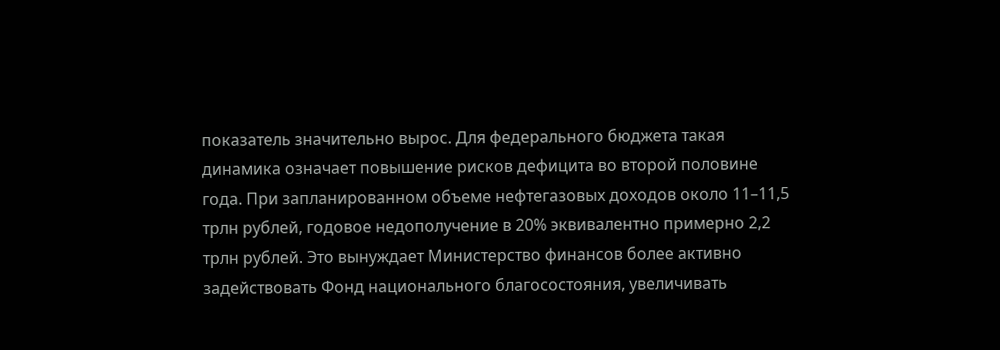показатель значительно вырос. Для федерального бюджета такая динамика означает повышение рисков дефицита во второй половине года. При запланированном объеме нефтегазовых доходов около 11–11,5 трлн рублей, годовое недополучение в 20% эквивалентно примерно 2,2 трлн рублей. Это вынуждает Министерство финансов более активно задействовать Фонд национального благосостояния, увеличивать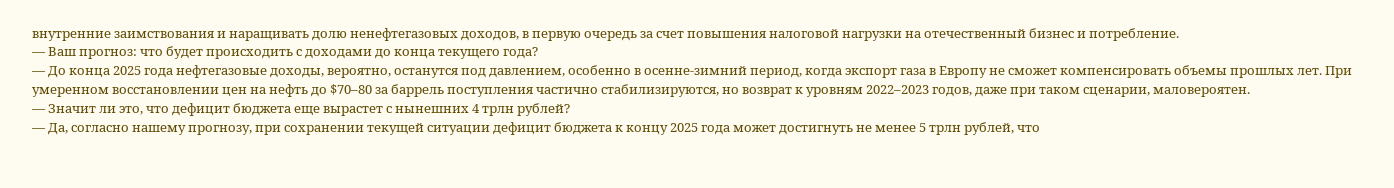внутренние заимствования и наращивать долю ненефтегазовых доходов, в первую очередь за счет повышения налоговой нагрузки на отечественный бизнес и потребление.
— Ваш прогноз: что будет происходить с доходами до конца текущего года?
— До конца 2025 года нефтегазовые доходы, вероятно, останутся под давлением, особенно в осенне-зимний период, когда экспорт газа в Европу не сможет компенсировать объемы прошлых лет. При умеренном восстановлении цен на нефть до $70–80 за баррель поступления частично стабилизируются, но возврат к уровням 2022–2023 годов, даже при таком сценарии, маловероятен.
— Значит ли это, что дефицит бюджета еще вырастет с нынешних 4 трлн рублей?
— Да, согласно нашему прогнозу, при сохранении текущей ситуации дефицит бюджета к концу 2025 года может достигнуть не менее 5 трлн рублей, что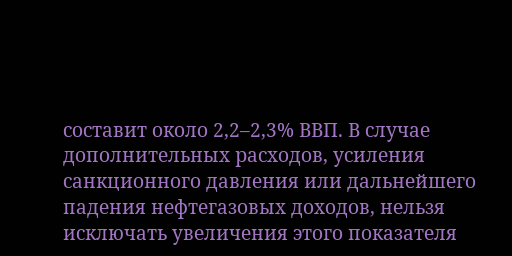составит около 2,2–2,3% ВВП. В случае дополнительных расходов, усиления санкционного давления или дальнейшего падения нефтегазовых доходов, нельзя исключать увеличения этого показателя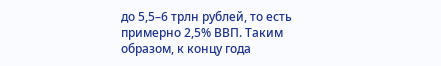до 5,5–6 трлн рублей, то есть примерно 2,5% ВВП. Таким образом, к концу года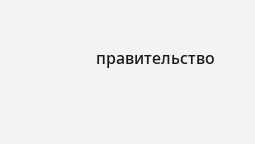правительство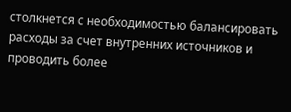столкнется с необходимостью балансировать расходы за счет внутренних источников и проводить более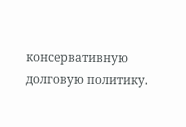консервативную долговую политику.